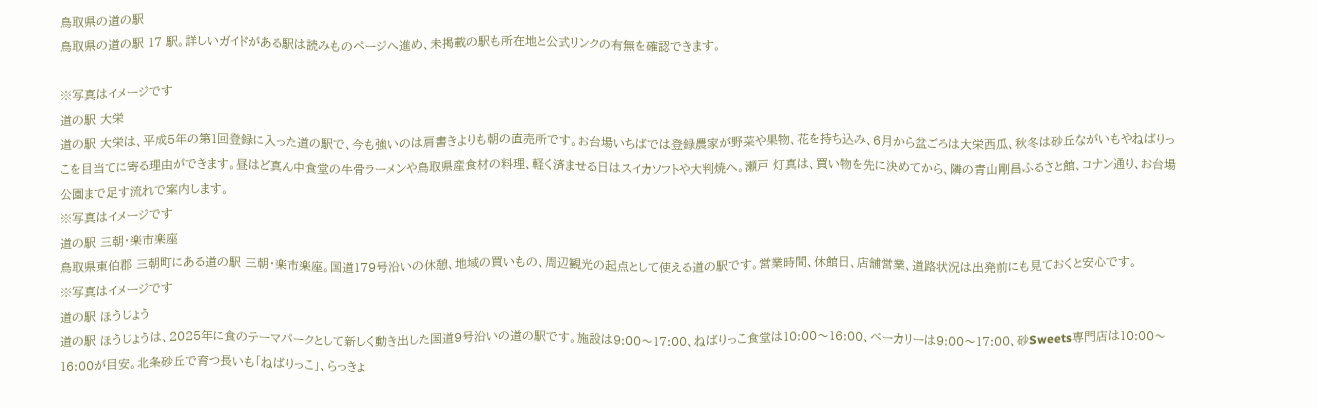鳥取県の道の駅
鳥取県の道の駅 17 駅。詳しいガイドがある駅は読みものページへ進め、未掲載の駅も所在地と公式リンクの有無を確認できます。

※写真はイメージです
道の駅 大栄
道の駅 大栄は、平成5年の第1回登録に入った道の駅で、今も強いのは肩書きよりも朝の直売所です。お台場いちばでは登録農家が野菜や果物、花を持ち込み、6月から盆ごろは大栄西瓜、秋冬は砂丘ながいもやねばりっこを目当てに寄る理由ができます。昼はど真ん中食堂の牛骨ラーメンや鳥取県産食材の料理、軽く済ませる日はスイカソフトや大判焼へ。瀬戸 灯真は、買い物を先に決めてから、隣の青山剛昌ふるさと館、コナン通り、お台場公園まで足す流れで案内します。
※写真はイメージです
道の駅 三朝・楽市楽座
鳥取県東伯郡 三朝町にある道の駅 三朝・楽市楽座。国道179号沿いの休憩、地域の買いもの、周辺観光の起点として使える道の駅です。営業時間、休館日、店舗営業、道路状況は出発前にも見ておくと安心です。
※写真はイメージです
道の駅 ほうじょう
道の駅 ほうじょうは、2025年に食のテーマパークとして新しく動き出した国道9号沿いの道の駅です。施設は9:00〜17:00、ねばりっこ食堂は10:00〜16:00、ベーカリーは9:00〜17:00、砂Sweets専門店は10:00〜16:00が目安。北条砂丘で育つ長いも「ねばりっこ」、らっきょ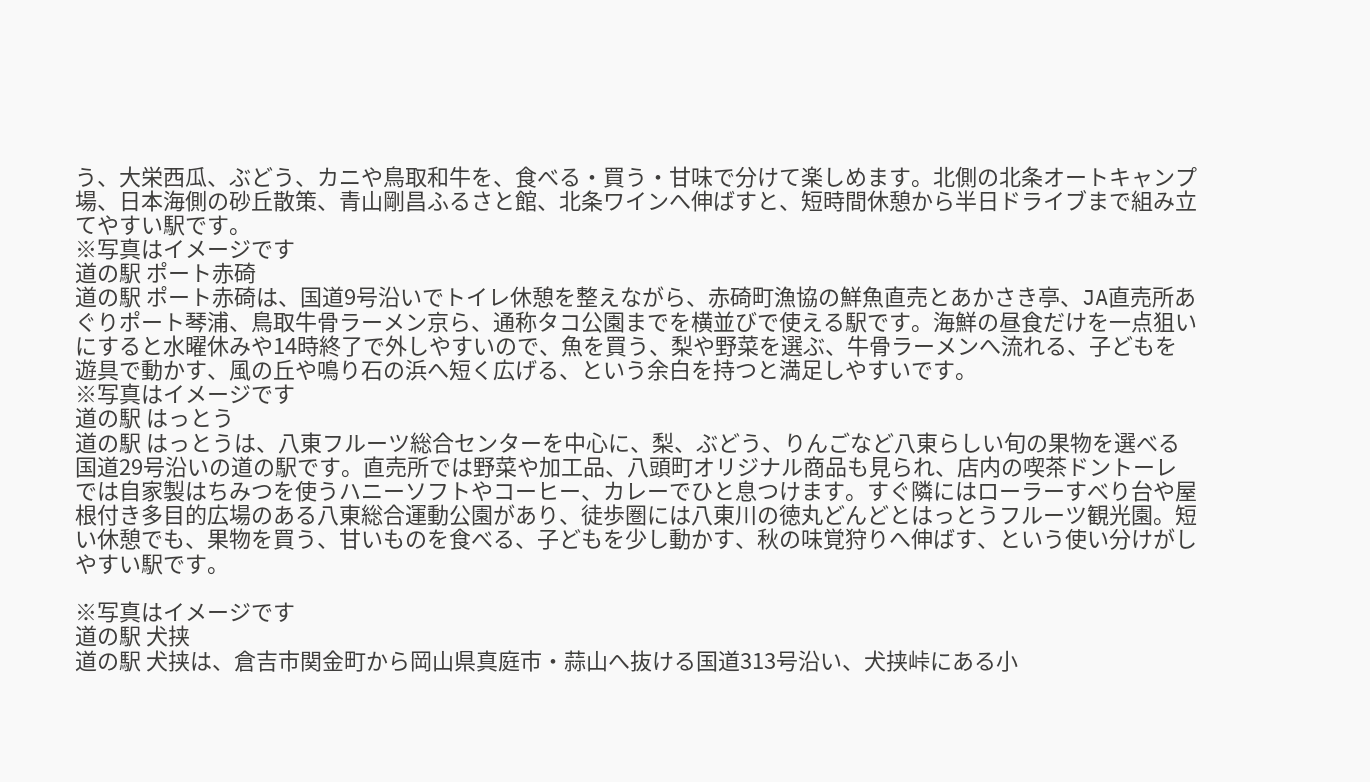う、大栄西瓜、ぶどう、カニや鳥取和牛を、食べる・買う・甘味で分けて楽しめます。北側の北条オートキャンプ場、日本海側の砂丘散策、青山剛昌ふるさと館、北条ワインへ伸ばすと、短時間休憩から半日ドライブまで組み立てやすい駅です。
※写真はイメージです
道の駅 ポート赤碕
道の駅 ポート赤碕は、国道9号沿いでトイレ休憩を整えながら、赤碕町漁協の鮮魚直売とあかさき亭、JA直売所あぐりポート琴浦、鳥取牛骨ラーメン京ら、通称タコ公園までを横並びで使える駅です。海鮮の昼食だけを一点狙いにすると水曜休みや14時終了で外しやすいので、魚を買う、梨や野菜を選ぶ、牛骨ラーメンへ流れる、子どもを遊具で動かす、風の丘や鳴り石の浜へ短く広げる、という余白を持つと満足しやすいです。
※写真はイメージです
道の駅 はっとう
道の駅 はっとうは、八東フルーツ総合センターを中心に、梨、ぶどう、りんごなど八東らしい旬の果物を選べる国道29号沿いの道の駅です。直売所では野菜や加工品、八頭町オリジナル商品も見られ、店内の喫茶ドントーレでは自家製はちみつを使うハニーソフトやコーヒー、カレーでひと息つけます。すぐ隣にはローラーすべり台や屋根付き多目的広場のある八東総合運動公園があり、徒歩圏には八東川の徳丸どんどとはっとうフルーツ観光園。短い休憩でも、果物を買う、甘いものを食べる、子どもを少し動かす、秋の味覚狩りへ伸ばす、という使い分けがしやすい駅です。

※写真はイメージです
道の駅 犬挟
道の駅 犬挟は、倉吉市関金町から岡山県真庭市・蒜山へ抜ける国道313号沿い、犬挟峠にある小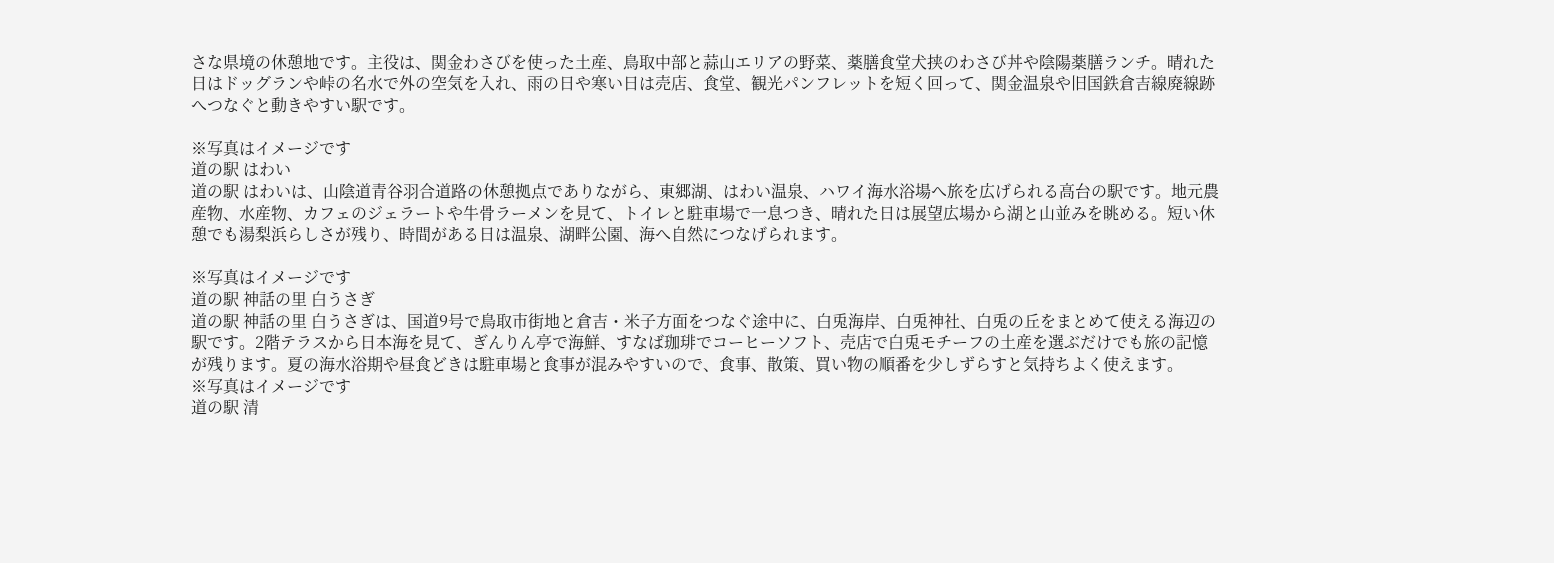さな県境の休憩地です。主役は、関金わさびを使った土産、鳥取中部と蒜山エリアの野菜、薬膳食堂犬挟のわさび丼や陰陽薬膳ランチ。晴れた日はドッグランや峠の名水で外の空気を入れ、雨の日や寒い日は売店、食堂、観光パンフレットを短く回って、関金温泉や旧国鉄倉吉線廃線跡へつなぐと動きやすい駅です。

※写真はイメージです
道の駅 はわい
道の駅 はわいは、山陰道青谷羽合道路の休憩拠点でありながら、東郷湖、はわい温泉、ハワイ海水浴場へ旅を広げられる高台の駅です。地元農産物、水産物、カフェのジェラートや牛骨ラーメンを見て、トイレと駐車場で一息つき、晴れた日は展望広場から湖と山並みを眺める。短い休憩でも湯梨浜らしさが残り、時間がある日は温泉、湖畔公園、海へ自然につなげられます。

※写真はイメージです
道の駅 神話の里 白うさぎ
道の駅 神話の里 白うさぎは、国道9号で鳥取市街地と倉吉・米子方面をつなぐ途中に、白兎海岸、白兎神社、白兎の丘をまとめて使える海辺の駅です。2階テラスから日本海を見て、ぎんりん亭で海鮮、すなば珈琲でコーヒーソフト、売店で白兎モチーフの土産を選ぶだけでも旅の記憶が残ります。夏の海水浴期や昼食どきは駐車場と食事が混みやすいので、食事、散策、買い物の順番を少しずらすと気持ちよく使えます。
※写真はイメージです
道の駅 清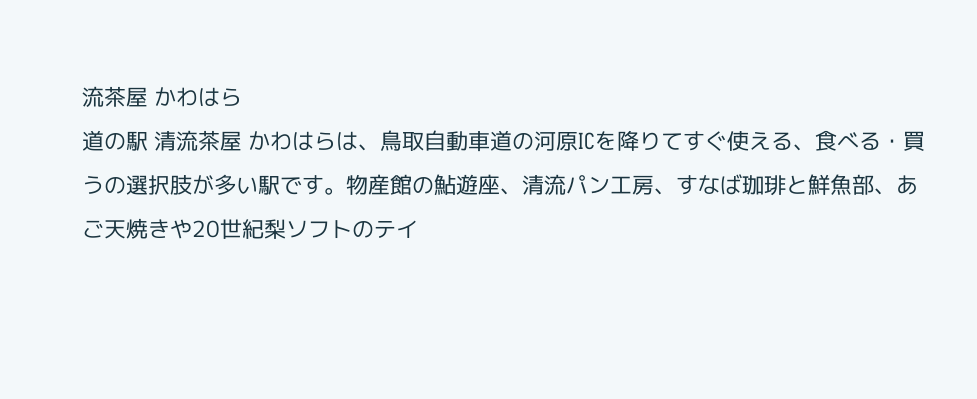流茶屋 かわはら
道の駅 清流茶屋 かわはらは、鳥取自動車道の河原ICを降りてすぐ使える、食べる・買うの選択肢が多い駅です。物産館の鮎遊座、清流パン工房、すなば珈琲と鮮魚部、あご天焼きや20世紀梨ソフトのテイ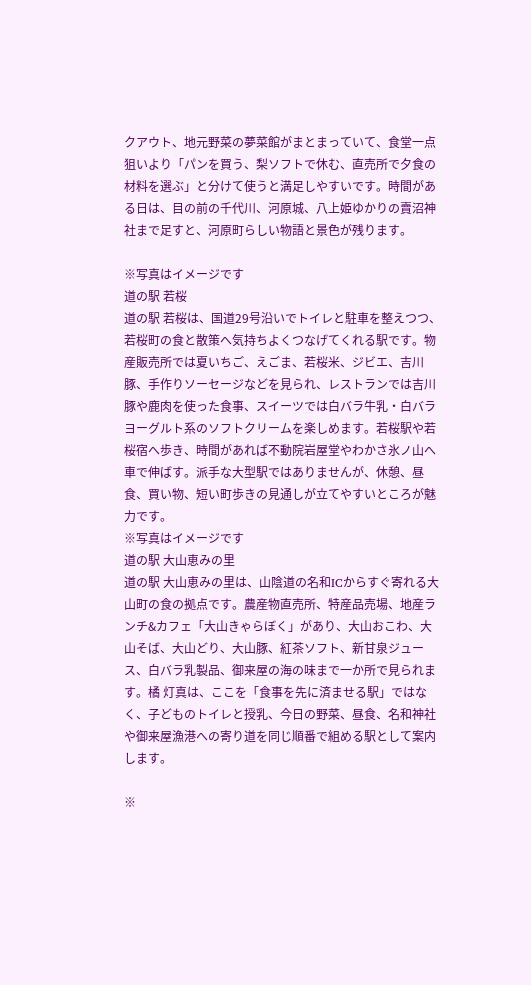クアウト、地元野菜の夢菜館がまとまっていて、食堂一点狙いより「パンを買う、梨ソフトで休む、直売所で夕食の材料を選ぶ」と分けて使うと満足しやすいです。時間がある日は、目の前の千代川、河原城、八上姫ゆかりの賣沼神社まで足すと、河原町らしい物語と景色が残ります。

※写真はイメージです
道の駅 若桜
道の駅 若桜は、国道29号沿いでトイレと駐車を整えつつ、若桜町の食と散策へ気持ちよくつなげてくれる駅です。物産販売所では夏いちご、えごま、若桜米、ジビエ、吉川豚、手作りソーセージなどを見られ、レストランでは吉川豚や鹿肉を使った食事、スイーツでは白バラ牛乳・白バラヨーグルト系のソフトクリームを楽しめます。若桜駅や若桜宿へ歩き、時間があれば不動院岩屋堂やわかさ氷ノ山へ車で伸ばす。派手な大型駅ではありませんが、休憩、昼食、買い物、短い町歩きの見通しが立てやすいところが魅力です。
※写真はイメージです
道の駅 大山恵みの里
道の駅 大山恵みの里は、山陰道の名和ICからすぐ寄れる大山町の食の拠点です。農産物直売所、特産品売場、地産ランチ&カフェ「大山きゃらぼく」があり、大山おこわ、大山そば、大山どり、大山豚、紅茶ソフト、新甘泉ジュース、白バラ乳製品、御来屋の海の味まで一か所で見られます。橘 灯真は、ここを「食事を先に済ませる駅」ではなく、子どものトイレと授乳、今日の野菜、昼食、名和神社や御来屋漁港への寄り道を同じ順番で組める駅として案内します。

※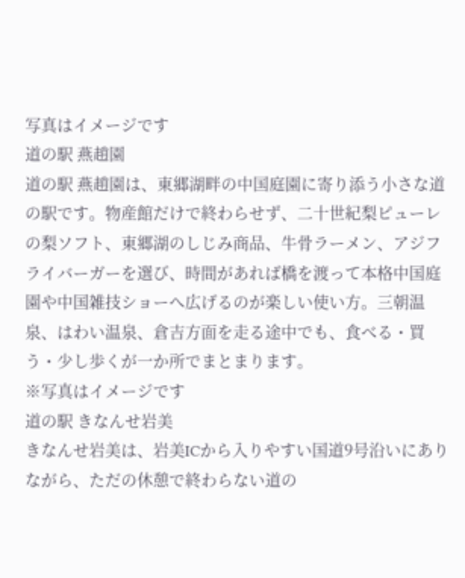写真はイメージです
道の駅 燕趙園
道の駅 燕趙園は、東郷湖畔の中国庭園に寄り添う小さな道の駅です。物産館だけで終わらせず、二十世紀梨ピューレの梨ソフト、東郷湖のしじみ商品、牛骨ラーメン、アジフライバーガーを選び、時間があれば橋を渡って本格中国庭園や中国雑技ショーへ広げるのが楽しい使い方。三朝温泉、はわい温泉、倉吉方面を走る途中でも、食べる・買う・少し歩くが一か所でまとまります。
※写真はイメージです
道の駅 きなんせ岩美
きなんせ岩美は、岩美ICから入りやすい国道9号沿いにありながら、ただの休憩で終わらない道の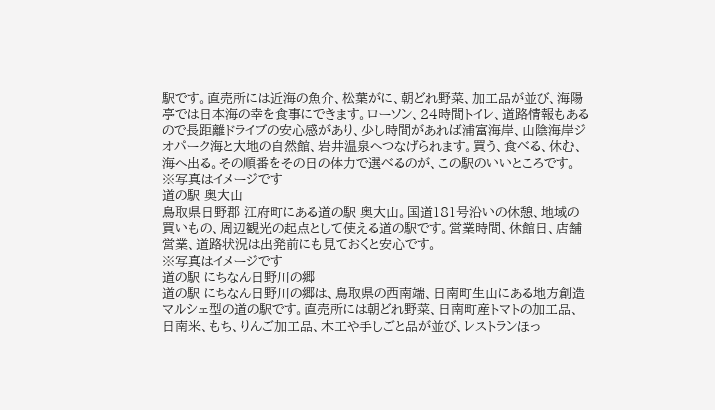駅です。直売所には近海の魚介、松葉がに、朝どれ野菜、加工品が並び、海陽亭では日本海の幸を食事にできます。ローソン、24時間トイレ、道路情報もあるので長距離ドライブの安心感があり、少し時間があれば浦富海岸、山陰海岸ジオパーク海と大地の自然館、岩井温泉へつなげられます。買う、食べる、休む、海へ出る。その順番をその日の体力で選べるのが、この駅のいいところです。
※写真はイメージです
道の駅 奥大山
鳥取県日野郡 江府町にある道の駅 奥大山。国道181号沿いの休憩、地域の買いもの、周辺観光の起点として使える道の駅です。営業時間、休館日、店舗営業、道路状況は出発前にも見ておくと安心です。
※写真はイメージです
道の駅 にちなん日野川の郷
道の駅 にちなん日野川の郷は、鳥取県の西南端、日南町生山にある地方創造マルシェ型の道の駅です。直売所には朝どれ野菜、日南町産トマトの加工品、日南米、もち、りんご加工品、木工や手しごと品が並び、レストランほっ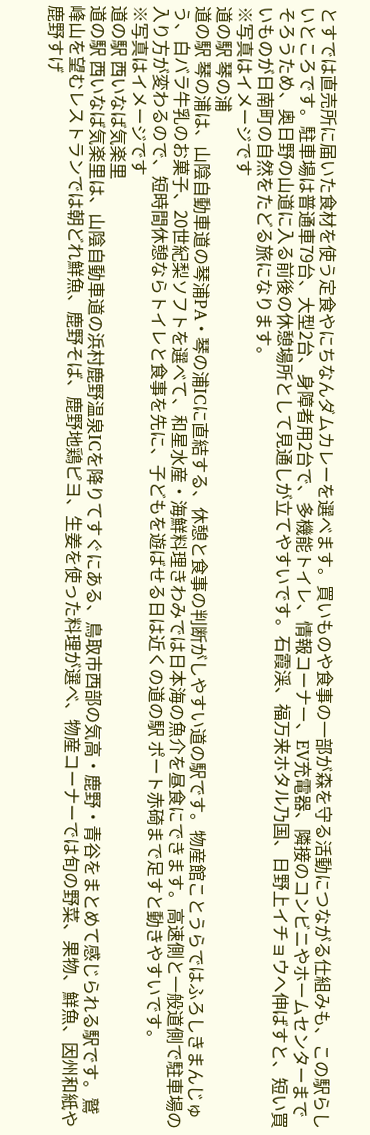とすでは直売所に届いた食材を使う定食やにちなんダムカレーを選べます。買いものや食事の一部が森を守る活動につながる仕組みも、この駅らしいところです。駐車場は普通車79台、大型2台、身障者用2台で、多機能トイレ、情報コーナー、EV充電器、隣接のコンビニやホームセンターまでそろうため、奥日野の山道に入る前後の休憩場所として見通しが立てやすいです。石霞渓、福万来ホタル乃国、日野上イチョウへ伸ばすと、短い買いものが日南町の自然をたどる旅になります。
※写真はイメージです
道の駅 琴の浦
道の駅 琴の浦は、山陰自動車道の琴浦PA・琴の浦ICに直結する、休憩と食事の判断がしやすい道の駅です。物産館ことうらではふろしきまんじゅう、白バラ牛乳のお菓子、20世紀梨ソフトを選べて、和星水産・海鮮料理きわみでは日本海の魚介を昼食にできます。高速側と一般道側で駐車場の入り方が変わるので、短時間休憩ならトイレと食事を先に、子どもを遊ばせる日は近くの道の駅 ポート赤碕まで足すと動きやすいです。
※写真はイメージです
道の駅 西いなば気楽里
道の駅 西いなば気楽里は、山陰自動車道の浜村鹿野温泉ICを降りてすぐにある、鳥取市西部の気高・鹿野・青谷をまとめて感じられる駅です。鷲峰山を望むレストランでは朝どれ鮮魚、鹿野そば、鹿野地鶏ピヨ、生姜を使った料理が選べ、物産コーナーでは旬の野菜、果物、鮮魚、因州和紙や鹿野すげ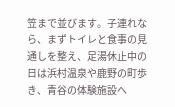笠まで並びます。子連れなら、まずトイレと食事の見通しを整え、足湯休止中の日は浜村温泉や鹿野の町歩き、青谷の体験施設へ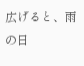広げると、雨の日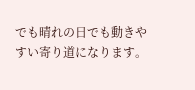でも晴れの日でも動きやすい寄り道になります。